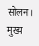सोलन। मुख्य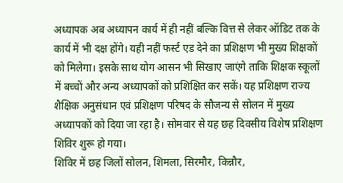अध्यापक अब अध्यापन कार्य में ही नहीं बल्कि वित्त से लेकर ऑडिट तक के कार्य में भी दक्ष होंगे। यही नहीं फर्स्ट एड देने का प्रशिक्षण भी मुख्य शिक्षकों को मिलेगा। इसके साथ योग आसन भी सिखाए जाएंगे ताकि शिक्षक स्कूलों में बच्चों और अन्य अध्यापकों को प्रशिक्षित कर सकें। यह प्रशिक्षण राज्य शैक्षिक अनुसंधान एवं प्रशिक्षण परिषद के सौजन्य से सोलन में मुख्य अध्यापकों को दिया जा रहा है। सोमवार से यह छह दिवसीय विशेष प्रशिक्षण शिविर शुरू हो गया।
शिविर में छह जिलों सोलन, शिमला, सिरमौर, किन्नौर,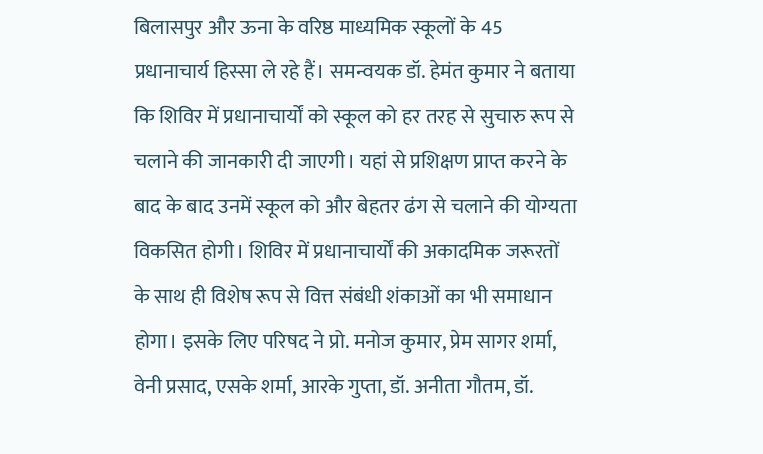बिलासपुर और ऊना के वरिष्ठ माध्यमिक स्कूलों के 45 प्रधानाचार्य हिस्सा ले रहे हैं। समन्वयक डॉ. हेमंत कुमार ने बताया कि शिविर में प्रधानाचार्यों को स्कूल को हर तरह से सुचारु रूप से चलाने की जानकारी दी जाएगी। यहां से प्रशिक्षण प्राप्त करने के बाद के बाद उनमें स्कूल को और बेहतर ढंग से चलाने की योग्यता विकसित होगी। शिविर में प्रधानाचार्यों की अकादमिक जरूरतों के साथ ही विशेष रूप से वित्त संबंधी शंकाओं का भी समाधान होगा। इसके लिए परिषद ने प्रो. मनोज कुमार, प्रेम सागर शर्मा, वेनी प्रसाद, एसके शर्मा, आरके गुप्ता, डॉ. अनीता गौतम, डॉ.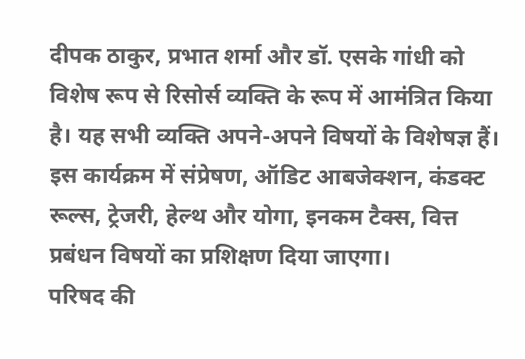दीपक ठाकुर, प्रभात शर्मा और डॉ. एसके गांधी को विशेष रूप से रिसोर्स व्यक्ति के रूप में आमंत्रित किया है। यह सभी व्यक्ति अपने-अपने विषयों के विशेषज्ञ हैं। इस कार्यक्रम में संप्रेषण, ऑडिट आबजेक्शन, कंडक्ट रूल्स, ट्रेजरी, हेल्थ और योगा, इनकम टैक्स, वित्त प्रबंधन विषयों का प्रशिक्षण दिया जाएगा।
परिषद की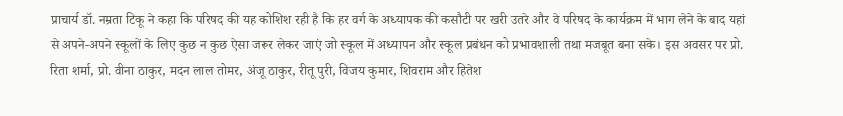प्राचार्य डॉ. नम्रता टिकू ने कहा कि परिषद की यह कोशिश रही है कि हर वर्ग के अध्यापक की कसौटी पर खरी उतरे और वे परिषद के कार्यक्रम में भाग लेने के बाद यहां से अपने-अपने स्कूलों के लिए कुछ न कुछ ऐसा जरूर लेकर जाएं जो स्कूल में अध्यापन और स्कूल प्रबंधन को प्रभावशाली तथा मजबूत बना सके। इस अवसर पर प्रो. रिता शर्मा, प्रो. वीना ठाकुर, मदन लाल तोमर, अंजू ठाकुर, रीतू पुरी, विजय कुमार, शिवराम और हितेश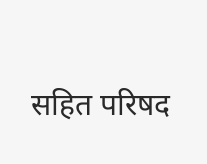सहित परिषद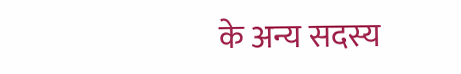के अन्य सदस्य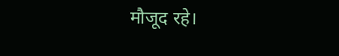मौजूद रहे।